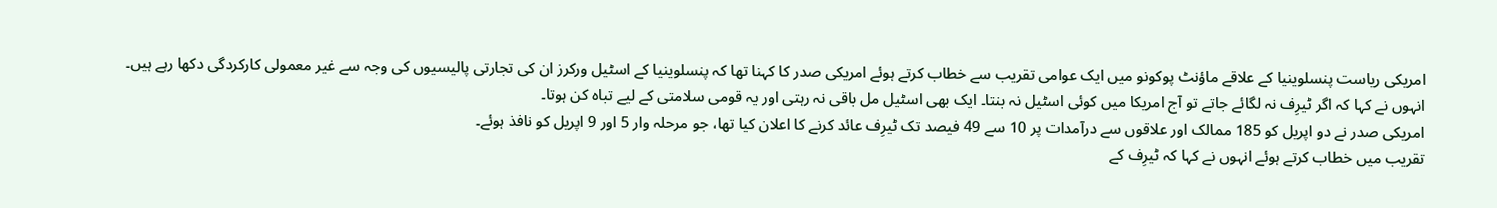امریکی ریاست پنسلوینیا کے علاقے ماؤنٹ پوکونو میں ایک عوامی تقریب سے خطاب کرتے ہوئے امریکی صدر کا کہنا تھا کہ پنسلوینیا کے اسٹیل ورکرز ان کی تجارتی پالیسیوں کی وجہ سے غیر معمولی کارکردگی دکھا رہے ہیں۔
انہوں نے کہا کہ اگر ٹیرِف نہ لگائے جاتے تو آج امریکا میں کوئی اسٹیل نہ بنتا۔ ایک بھی اسٹیل مل باقی نہ رہتی اور یہ قومی سلامتی کے لیے تباہ کن ہوتا۔
امریکی صدر نے دو اپریل کو 185 ممالک اور علاقوں سے درآمدات پر 10 سے 49 فیصد تک ٹیرِف عائد کرنے کا اعلان کیا تھا، جو مرحلہ وار 5 اور 9 اپریل کو نافذ ہوئے۔
تقریب میں خطاب کرتے ہوئے انہوں نے کہا کہ ٹیرِف کے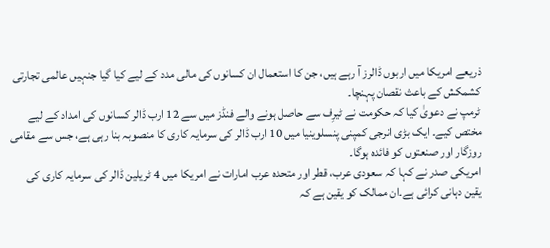ذریعے امریکا میں اربوں ڈالرز آ رہے ہیں، جن کا استعمال ان کسانوں کی مالی مدد کے لیے کیا گیا جنہیں عالمی تجارتی کشمکش کے باعث نقصان پہنچا۔
ٹرمپ نے دعویٰ کیا کہ حکومت نے ٹیرِف سے حاصل ہونے والے فنڈز میں سے 12 ارب ڈالر کسانوں کی امداد کے لیے مختص کیے۔ ایک بڑی انرجی کمپنی پنسلوینیا میں 10 ارب ڈالر کی سرمایہ کاری کا منصوبہ بنا رہی ہے، جس سے مقامی روزگار اور صنعتوں کو فائدہ ہوگا۔
امریکی صدر نے کہا کہ سعودی عرب، قطر اور متحدہ عرب امارات نے امریکا میں 4 ٹریلین ڈالر کی سرمایہ کاری کی یقین دہانی کرائی ہے۔ان ممالک کو یقین ہے کہ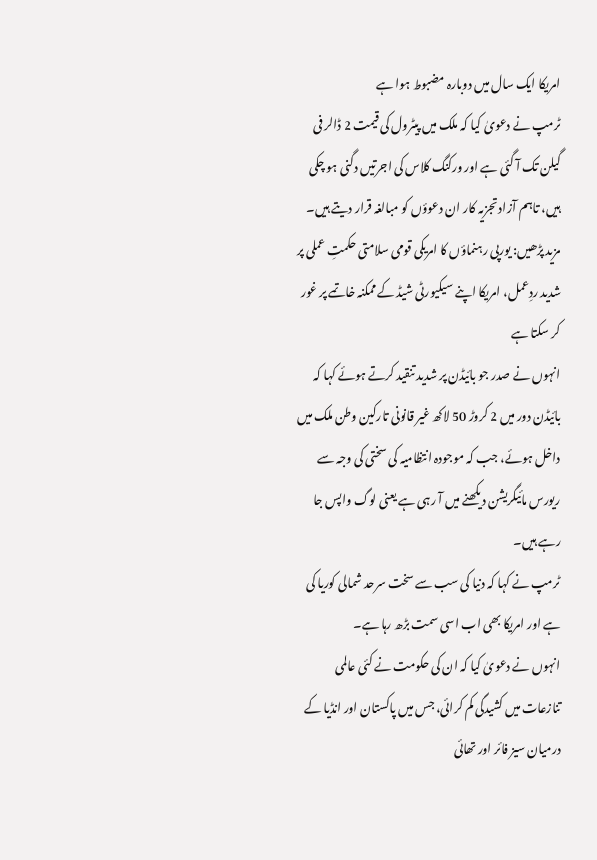امریکا ایک سال میں دوبارہ مضبوط ہوا ہے
ٹرمپ نے دعویٰ کیا کہ ملک میں پیٹرول کی قیمت 2 ڈالر فی گیلن تک آ گئی ہے اور ورکنگ کلاس کی اجرتیں دگنی ہو چکی ہیں، تاہم آزاد تجزیہ کار ان دعوؤں کو مبالغہ قرار دیتے ہیں۔
مزید پڑھیں: یورپی رہنماؤں کا امریکی قومی سلامتی حکمتِ عملی پر شدید ردِعمل، امریکا اپنے سیکیورٹی شیڈ کے ممکنہ خاتمے پر غور کر سکتا ہے
انہوں نے صدر جو بائیڈن پر شدید تنقید کرتے ہوئے کہا کہ بائیڈن دور میں 2 کروڑ 50 لاکھ غیر قانونی تارکین وطن ملک میں داخل ہوئے، جب کہ موجودہ انتظامیہ کی سختی کی وجہ سے ریورس مائیگریشن دیکھنے میں آ رہی ہے یعنی لوگ واپس جا رہے ہیں۔
ٹرمپ نے کہا کہ دنیا کی سب سے سخت سرحد شمالی کوریا کی ہے اور امریکا بھی اب اسی سمت بڑھ رہا ہے۔
انہوں نے دعویٰ کیا کہ ان کی حکومت نے کئی عالمی تنازعات میں کشیدگی کم کرائی، جس میں پاکستان اور انڈیا کے درمیان سیز فائر اور تھائی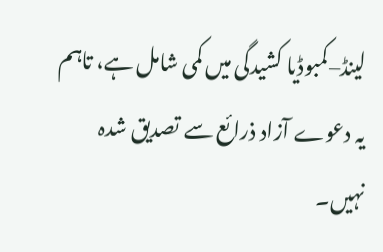لینڈ–کمبوڈیا کشیدگی میں کمی شامل ہے، تاہم یہ دعوے آزاد ذرائع سے تصدیق شدہ نہیں۔